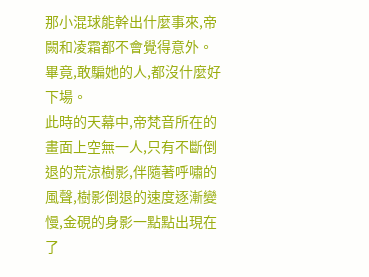那小混球能幹出什麼事來,帝闕和凌霜都不會覺得意外。
畢竟,敢騙她的人,都沒什麼好下場。
此時的天幕中,帝梵音所在的畫面上空無一人,只有不斷倒退的荒涼樹影,伴隨著呼嘯的風聲,樹影倒退的速度逐漸變慢,金硯的身影一點點出現在了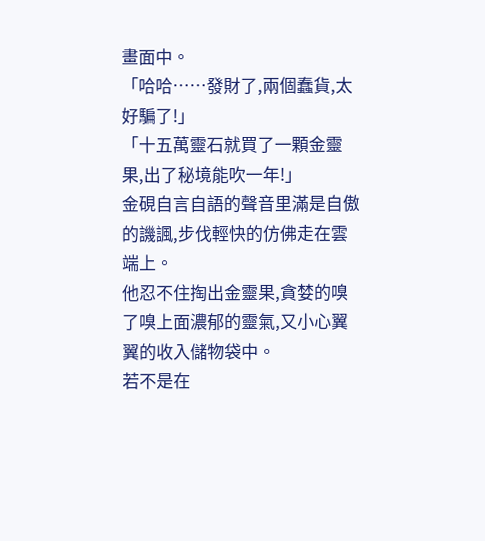畫面中。
「哈哈……發財了,兩個蠢貨,太好騙了!」
「十五萬靈石就買了一顆金靈果,出了秘境能吹一年!」
金硯自言自語的聲音里滿是自傲的譏諷,步伐輕快的仿佛走在雲端上。
他忍不住掏出金靈果,貪婪的嗅了嗅上面濃郁的靈氣,又小心翼翼的收入儲物袋中。
若不是在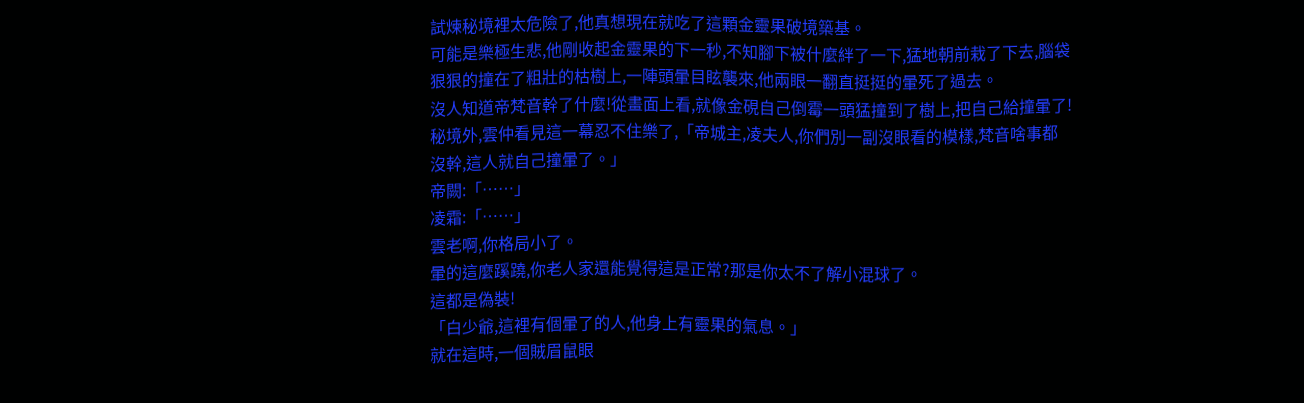試煉秘境裡太危險了,他真想現在就吃了這顆金靈果破境築基。
可能是樂極生悲,他剛收起金靈果的下一秒,不知腳下被什麼絆了一下,猛地朝前栽了下去,腦袋狠狠的撞在了粗壯的枯樹上,一陣頭暈目眩襲來,他兩眼一翻直挺挺的暈死了過去。
沒人知道帝梵音幹了什麼!從畫面上看,就像金硯自己倒霉一頭猛撞到了樹上,把自己給撞暈了!
秘境外,雲仲看見這一幕忍不住樂了,「帝城主,凌夫人,你們別一副沒眼看的模樣,梵音啥事都沒幹,這人就自己撞暈了。」
帝闕:「……」
凌霜:「……」
雲老啊,你格局小了。
暈的這麼蹊蹺,你老人家還能覺得這是正常?那是你太不了解小混球了。
這都是偽裝!
「白少爺,這裡有個暈了的人,他身上有靈果的氣息。」
就在這時,一個賊眉鼠眼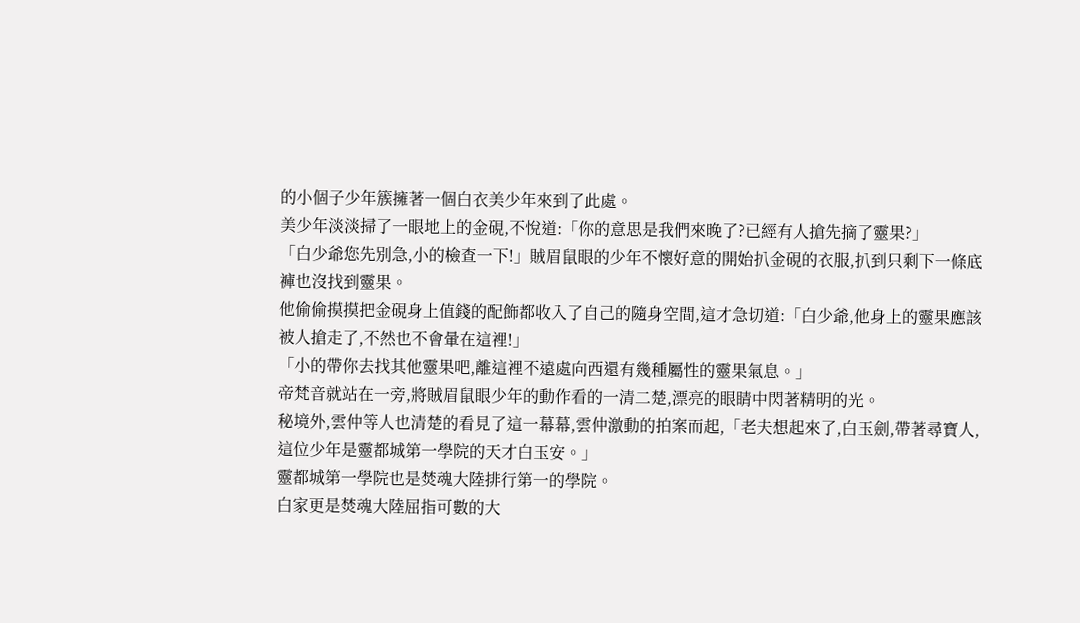的小個子少年簇擁著一個白衣美少年來到了此處。
美少年淡淡掃了一眼地上的金硯,不悅道:「你的意思是我們來晚了?已經有人搶先摘了靈果?」
「白少爺您先別急,小的檢查一下!」賊眉鼠眼的少年不懷好意的開始扒金硯的衣服,扒到只剩下一條底褲也沒找到靈果。
他偷偷摸摸把金硯身上值錢的配飾都收入了自己的隨身空間,這才急切道:「白少爺,他身上的靈果應該被人搶走了,不然也不會暈在這裡!」
「小的帶你去找其他靈果吧,離這裡不遠處向西還有幾種屬性的靈果氣息。」
帝梵音就站在一旁,將賊眉鼠眼少年的動作看的一清二楚,漂亮的眼睛中閃著精明的光。
秘境外,雲仲等人也清楚的看見了這一幕幕,雲仲激動的拍案而起,「老夫想起來了,白玉劍,帶著尋寶人,這位少年是靈都城第一學院的天才白玉安。」
靈都城第一學院也是焚魂大陸排行第一的學院。
白家更是焚魂大陸屈指可數的大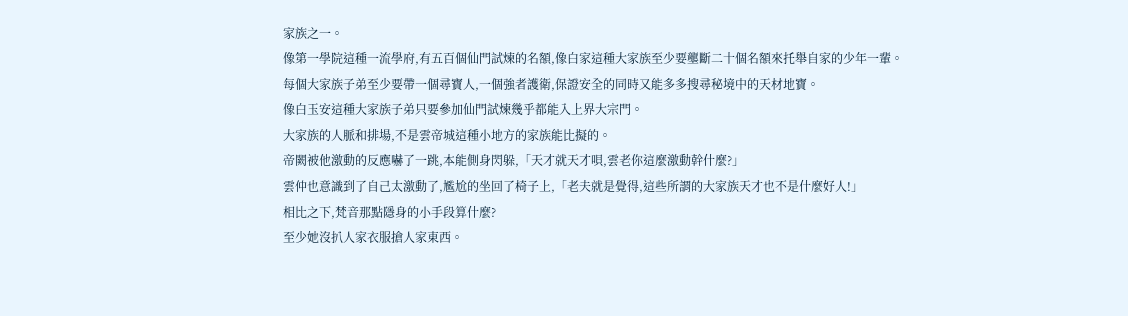家族之一。
像第一學院這種一流學府,有五百個仙門試煉的名額,像白家這種大家族至少要壟斷二十個名額來托舉自家的少年一輩。
每個大家族子弟至少要帶一個尋寶人,一個強者護衛,保證安全的同時又能多多搜尋秘境中的天材地寶。
像白玉安這種大家族子弟只要參加仙門試煉幾乎都能入上界大宗門。
大家族的人脈和排場,不是雲帝城這種小地方的家族能比擬的。
帝闕被他激動的反應嚇了一跳,本能側身閃躲,「天才就天才唄,雲老你這麼激動幹什麼?」
雲仲也意識到了自己太激動了,尷尬的坐回了椅子上,「老夫就是覺得,這些所謂的大家族天才也不是什麼好人!」
相比之下,梵音那點隱身的小手段算什麼?
至少她沒扒人家衣服搶人家東西。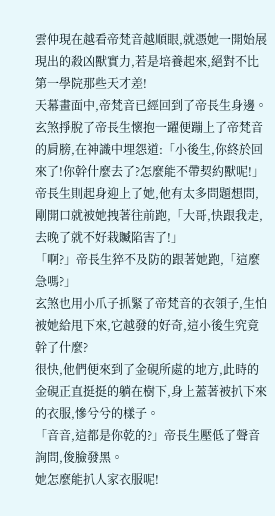雲仲現在越看帝梵音越順眼,就憑她一開始展現出的殺凶獸實力,若是培養起來,絕對不比第一學院那些天才差!
天幕畫面中,帝梵音已經回到了帝長生身邊。
玄煞掙脫了帝長生懷抱一躍便蹦上了帝梵音的肩膀,在神識中埋怨道:「小後生,你終於回來了!你幹什麼去了?怎麼能不帶契約獸呢!」
帝長生則起身迎上了她,他有太多問題想問,剛開口就被她拽著往前跑,「大哥,快跟我走,去晚了就不好栽贓陷害了!」
「啊?」帝長生猝不及防的跟著她跑,「這麼急嗎?」
玄煞也用小爪子抓緊了帝梵音的衣領子,生怕被她給甩下來,它越發的好奇,這小後生究竟幹了什麼?
很快,他們便來到了金硯所處的地方,此時的金硯正直挺挺的躺在樹下,身上蓋著被扒下來的衣服,慘兮兮的樣子。
「音音,這都是你乾的?」帝長生壓低了聲音詢問,俊臉發黑。
她怎麼能扒人家衣服呢!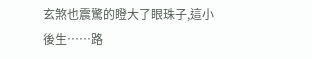玄煞也震驚的瞪大了眼珠子,這小後生……路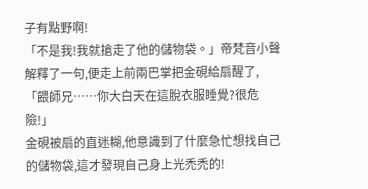子有點野啊!
「不是我!我就搶走了他的儲物袋。」帝梵音小聲解釋了一句,便走上前兩巴掌把金硯給扇醒了,「餵師兄……你大白天在這脫衣服睡覺?很危險!」
金硯被扇的直迷糊,他意識到了什麼急忙想找自己的儲物袋,這才發現自己身上光禿禿的!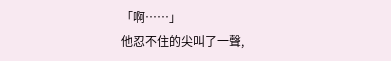「啊……」
他忍不住的尖叫了一聲,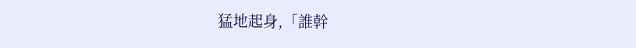猛地起身,「誰幹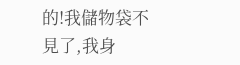的!我儲物袋不見了,我身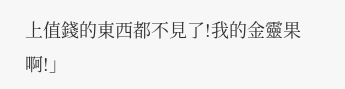上值錢的東西都不見了!我的金靈果啊!」